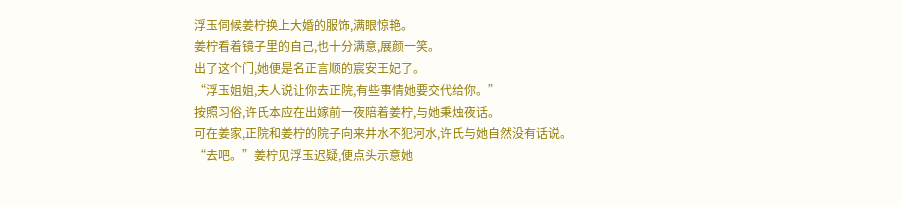浮玉伺候姜柠换上大婚的服饰,满眼惊艳。
姜柠看着镜子里的自己,也十分满意,展颜一笑。
出了这个门,她便是名正言顺的宸安王妃了。
“浮玉姐姐,夫人说让你去正院,有些事情她要交代给你。”
按照习俗,许氏本应在出嫁前一夜陪着姜柠,与她秉烛夜话。
可在姜家,正院和姜柠的院子向来井水不犯河水,许氏与她自然没有话说。
“去吧。”姜柠见浮玉迟疑,便点头示意她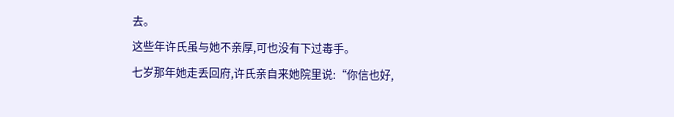去。
这些年许氏虽与她不亲厚,可也没有下过毒手。
七岁那年她走丢回府,许氏亲自来她院里说:“你信也好,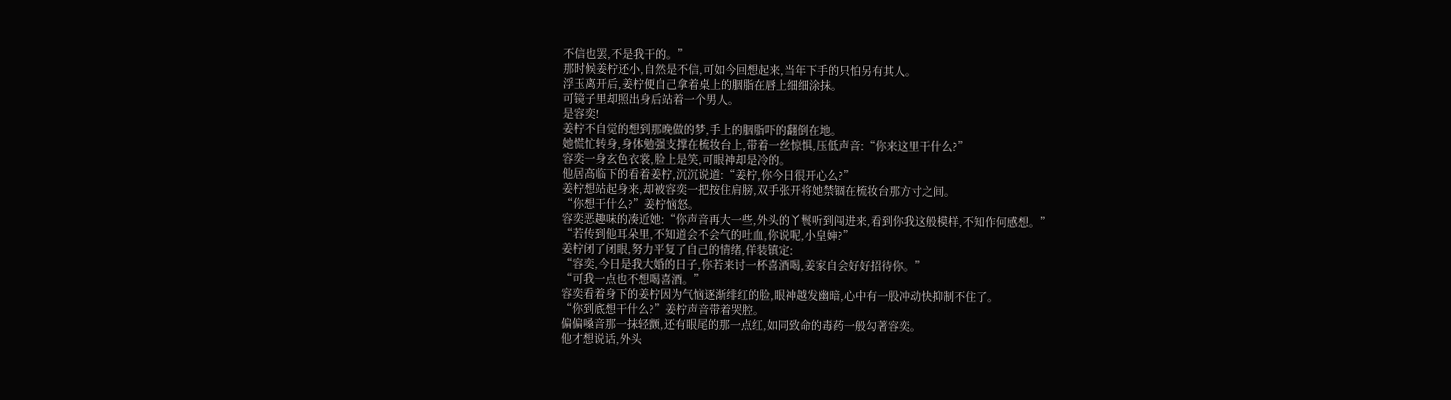不信也罢,不是我干的。”
那时候姜柠还小,自然是不信,可如今回想起来,当年下手的只怕另有其人。
浮玉离开后,姜柠便自己拿着桌上的胭脂在唇上细细涂抹。
可镜子里却照出身后站着一个男人。
是容奕!
姜柠不自觉的想到那晚做的梦,手上的胭脂吓的翻倒在地。
她慌忙转身,身体勉强支撑在梳妆台上,带着一丝惊惧,压低声音:“你来这里干什么?”
容奕一身玄色衣裳,脸上是笑,可眼神却是冷的。
他居高临下的看着姜柠,沉沉说道:“姜柠,你今日很开心么?”
姜柠想站起身来,却被容奕一把按住肩膀,双手张开将她禁锢在梳妆台那方寸之间。
“你想干什么?”姜柠恼怒。
容奕恶趣味的凑近她:“你声音再大一些,外头的丫鬟听到闯进来,看到你我这般模样,不知作何感想。”
“若传到他耳朵里,不知道会不会气的吐血,你说呢,小皇婶?”
姜柠闭了闭眼,努力平复了自己的情绪,佯装镇定:
“容奕,今日是我大婚的日子,你若来讨一杯喜酒喝,姜家自会好好招待你。”
“可我一点也不想喝喜酒。”
容奕看着身下的姜柠因为气恼逐渐绯红的脸,眼神越发幽暗,心中有一股冲动快抑制不住了。
“你到底想干什么?”姜柠声音带着哭腔。
偏偏嗓音那一抹轻颤,还有眼尾的那一点红,如同致命的毒药一般勾著容奕。
他才想说话,外头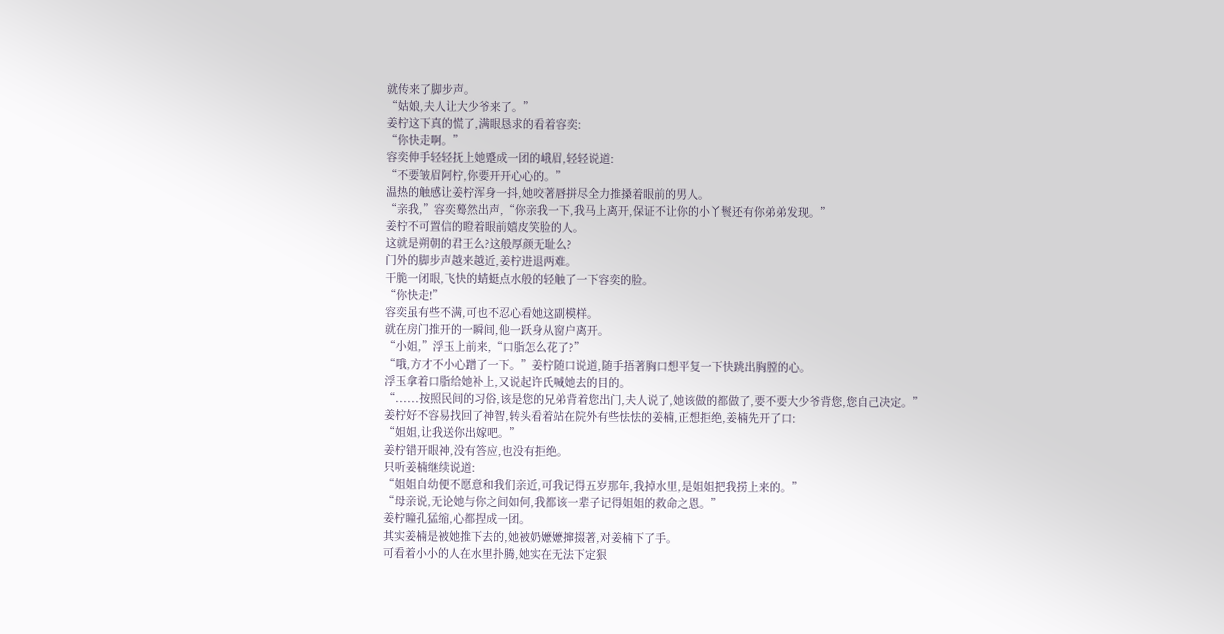就传来了脚步声。
“姑娘,夫人让大少爷来了。”
姜柠这下真的慌了,满眼恳求的看着容奕:
“你快走啊。”
容奕伸手轻轻抚上她蹙成一团的峨眉,轻轻说道:
“不要皱眉阿柠,你要开开心心的。”
温热的触感让姜柠浑身一抖,她咬著唇拼尽全力推搡着眼前的男人。
“亲我,”容奕蓦然出声,“你亲我一下,我马上离开,保证不让你的小丫鬟还有你弟弟发现。”
姜柠不可置信的瞪着眼前嬉皮笑脸的人。
这就是朔朝的君王么?这般厚颜无耻么?
门外的脚步声越来越近,姜柠进退两难。
干脆一闭眼,飞快的蜻蜓点水般的轻触了一下容奕的脸。
“你快走!”
容奕虽有些不满,可也不忍心看她这副模样。
就在房门推开的一瞬间,他一跃身从窗户离开。
“小姐,”浮玉上前来,“口脂怎么花了?”
“哦,方才不小心蹭了一下。”姜柠随口说道,随手捂著胸口想平复一下快跳出胸膛的心。
浮玉拿着口脂给她补上,又说起许氏喊她去的目的。
“......按照民间的习俗,该是您的兄弟背着您出门,夫人说了,她该做的都做了,要不要大少爷背您,您自己决定。”
姜柠好不容易找回了神智,转头看着站在院外有些怯怯的姜楠,正想拒绝,姜楠先开了口:
“姐姐,让我送你出嫁吧。”
姜柠错开眼神,没有答应,也没有拒绝。
只听姜楠继续说道:
“姐姐自幼便不愿意和我们亲近,可我记得五岁那年,我掉水里,是姐姐把我捞上来的。”
“母亲说,无论她与你之间如何,我都该一辈子记得姐姐的救命之恩。”
姜柠瞳孔猛缩,心都捏成一团。
其实姜楠是被她推下去的,她被奶嬷嬷撺掇著,对姜楠下了手。
可看着小小的人在水里扑腾,她实在无法下定狠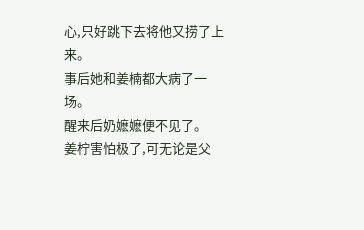心,只好跳下去将他又捞了上来。
事后她和姜楠都大病了一场。
醒来后奶嬷嬷便不见了。
姜柠害怕极了,可无论是父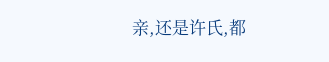亲,还是许氏,都